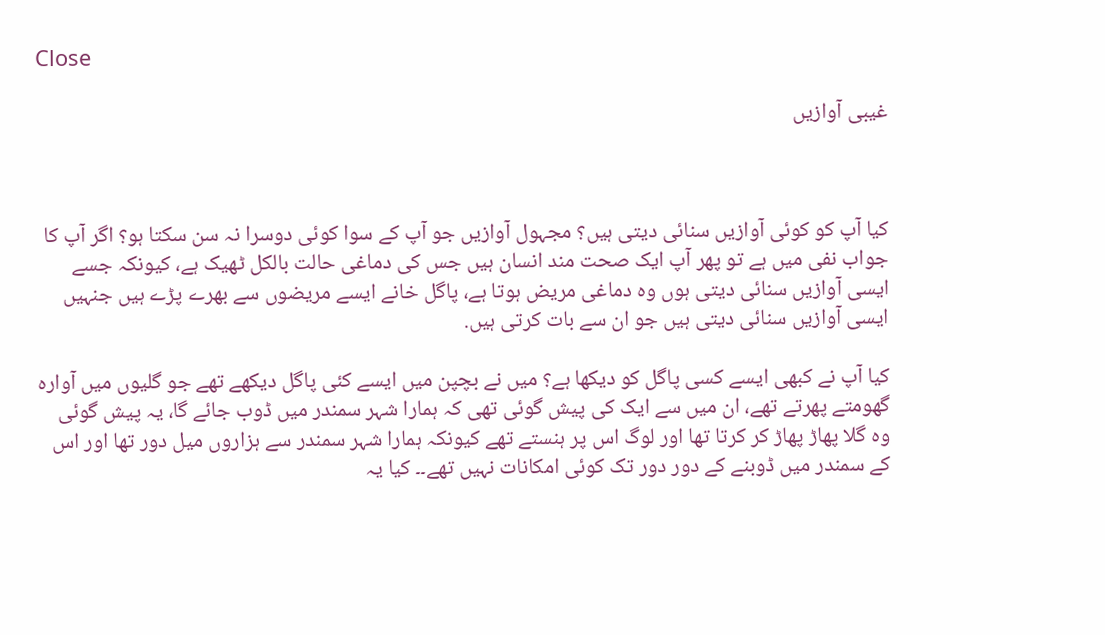Close

غیبی آوازیں



کیا آپ کو کوئی آوازیں سنائی دیتی ہیں؟ مجہول آوازیں جو آپ کے سوا کوئی دوسرا نہ سن سکتا ہو؟ اگر آپ کا جواب نفی میں ہے تو پھر آپ ایک صحت مند انسان ہیں جس کی دماغی حالت بالکل ٹھیک ہے، کیونکہ جسے ایسی آوازیں سنائی دیتی ہوں وہ دماغی مریض ہوتا ہے، پاگل خانے ایسے مریضوں سے بھرے پڑے ہیں جنہیں ایسی آوازیں سنائی دیتی ہیں جو ان سے بات کرتی ہیں.

کیا آپ نے کبھی ایسے کسی پاگل کو دیکھا ہے؟ میں نے بچپن میں ایسے کئی پاگل دیکھے تھے جو گلیوں میں آوارہ گھومتے پھرتے تھے، ان میں سے ایک کی پیش گوئی تھی کہ ہمارا شہر سمندر میں ڈوب جائے گا، یہ پیش گوئی وہ گلا پھاڑ پھاڑ کر کرتا تھا اور لوگ اس پر ہنستے تھے کیونکہ ہمارا شہر سمندر سے ہزاروں میل دور تھا اور اس کے سمندر میں ڈوبنے کے دور دور تک کوئی امکانات نہیں تھے۔۔ کیا یہ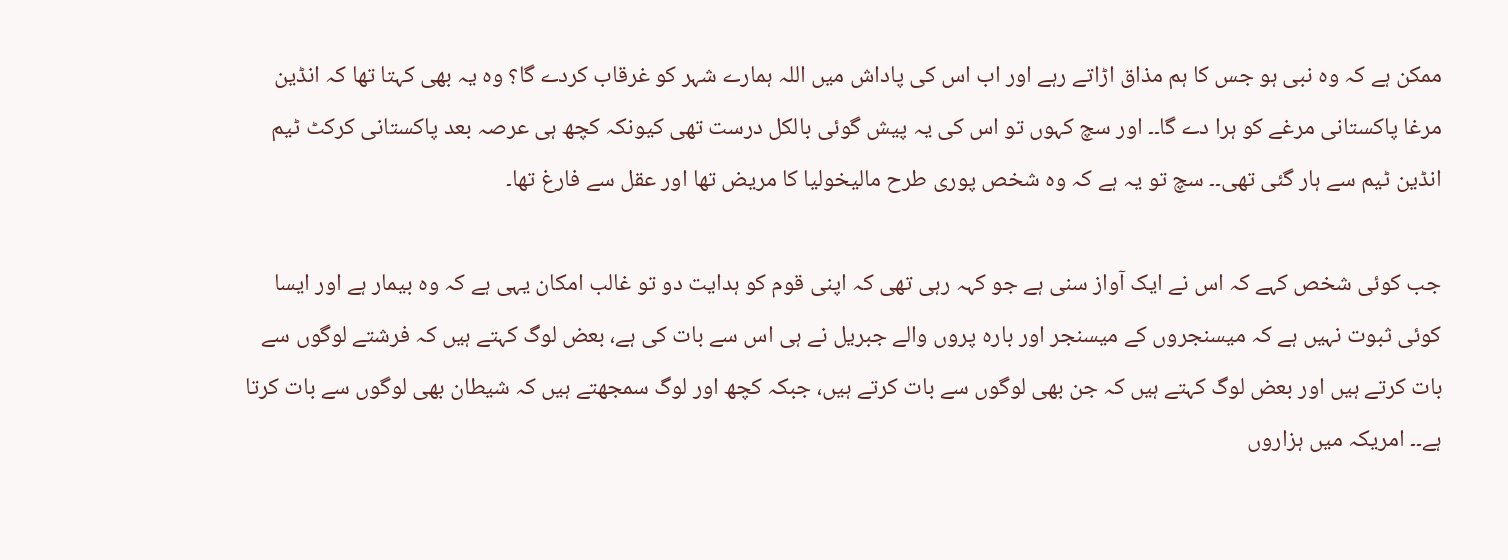ممکن ہے کہ وہ نبی ہو جس کا ہم مذاق اڑاتے رہے اور اب اس کی پاداش میں اللہ ہمارے شہر کو غرقاب کردے گا؟ وہ یہ بھی کہتا تھا کہ انڈین مرغا پاکستانی مرغے کو ہرا دے گا۔۔ اور سچ کہوں تو اس کی یہ پیش گوئی بالکل درست تھی کیونکہ کچھ ہی عرصہ بعد پاکستانی کرکٹ ٹیم انڈین ٹیم سے ہار گئی تھی۔۔ سچ تو یہ ہے کہ وہ شخص پوری طرح مالیخولیا کا مریض تھا اور عقل سے فارغ تھا۔

جب کوئی شخص کہے کہ اس نے ایک آواز سنی ہے جو کہہ رہی تھی کہ اپنی قوم کو ہدایت دو تو غالب امکان یہی ہے کہ وہ بیمار ہے اور ایسا کوئی ثبوت نہیں ہے کہ میسنجروں کے میسنجر اور بارہ پروں والے جبریل نے ہی اس سے بات کی ہے، بعض لوگ کہتے ہیں کہ فرشتے لوگوں سے بات کرتے ہیں اور بعض لوگ کہتے ہیں کہ جن بھی لوگوں سے بات کرتے ہیں، جبکہ کچھ اور لوگ سمجھتے ہیں کہ شیطان بھی لوگوں سے بات کرتا ہے۔۔ امریکہ میں ہزاروں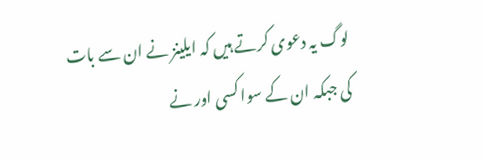لوگ یہ دعوی کرتے ہیں کہ ایلینز نے ان سے بات کی جبکہ ان کے سوا کسی اور نے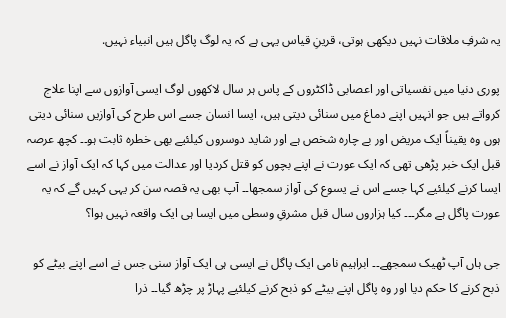یہ شرفِ ملاقات نہیں دیکھی ہوتی، قرینِ قیاس یہی ہے کہ یہ لوگ پاگل ہیں انبیاء نہیں.

پوری دنیا میں نفسیاتی اور اعصابی ڈاکٹروں کے پاس ہر سال لاکھوں لوگ ایسی آوازوں سے اپنا علاج کرواتے ہیں جو انہیں اپنے دماغ میں سنائی دیتی ہیں، ایسا انسان جسے اس طرح کی آوازیں سنائی دیتی ہوں وہ یقیناً ایک مریض اور بے چارہ شخص ہے اور شاید دوسروں کیلئیے بھی خطرہ ثابت ہو۔۔ کچھ عرصہ قبل ایک خبر پڑھی تھی کہ ایک عورت نے اپنے بچوں کو قتل کردیا اور عدالت میں کہا کہ ایک آواز نے اسے ایسا کرنے کیلئیے کہا جسے اس نے یسوع کی آواز سمجھا۔۔ آپ بھی یہ قصہ سن کر یہی کہیں گے کہ یہ عورت پاگل ہے مگر۔۔۔ کیا ہزاروں سال قبل مشرقِ وسطی میں ایسا ہی ایک واقعہ نہیں ہوا؟

جی ہاں آپ ٹھیک سمجھے۔۔ ابراہیم نامی ایک پاگل نے ایسی ہی ایک آواز سنی جس نے اسے اپنے بیٹے کو ذبح کرنے کا حکم دیا اور وہ پاگل اپنے بیٹے کو ذبح کرنے کیلئیے پہاڑ پر چڑھ گیا۔۔ ذرا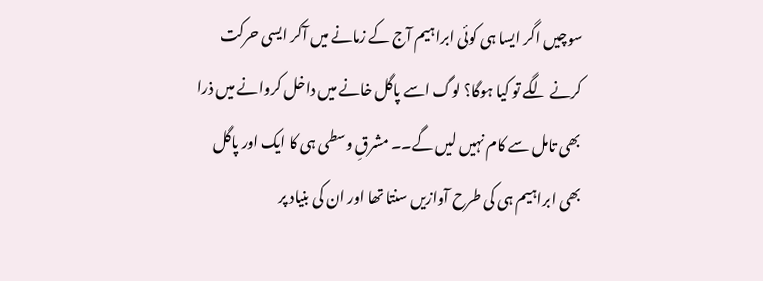سوچیں اگر ایسا ہی کوئی ابراہیم آج کے زمانے میں آکر ایسی حرکت کرنے لگے تو کیا ہوگا؟ لوگ اسے پاگل خانے میں داخل کروانے میں ذرا بھی تامل سے کام نہیں لیں گے۔۔ مشرقِ وسطی ہی کا ایک اور پاگل بھی ابراہیم ہی کی طرح آوازیں سنتا تھا اور ان کی بنیاد پر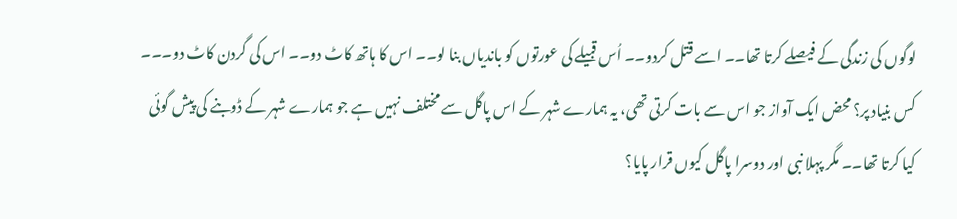لوگوں کی زندگی کے فیصلے کرتا تھا۔۔ اسے قتل کردو۔۔ اُس قبیلے کی عورتوں کو باندیاں بنا لو۔۔ اس کا ہاتھ کاٹ دو۔۔ اس کی گردن کاٹ دو۔۔۔ کس بنیاد پر؟ محض ایک آواز جو اس سے بات کرتی تھی، یہ ہمارے شہر کے اس پاگل سے مختلف نہیں ہے جو ہمارے شہر کے ڈوبنے کی پیش گوئی کیا کرتا تھا۔۔ مگر پہلا نبی اور دوسرا پاگل کیوں قرار پایا؟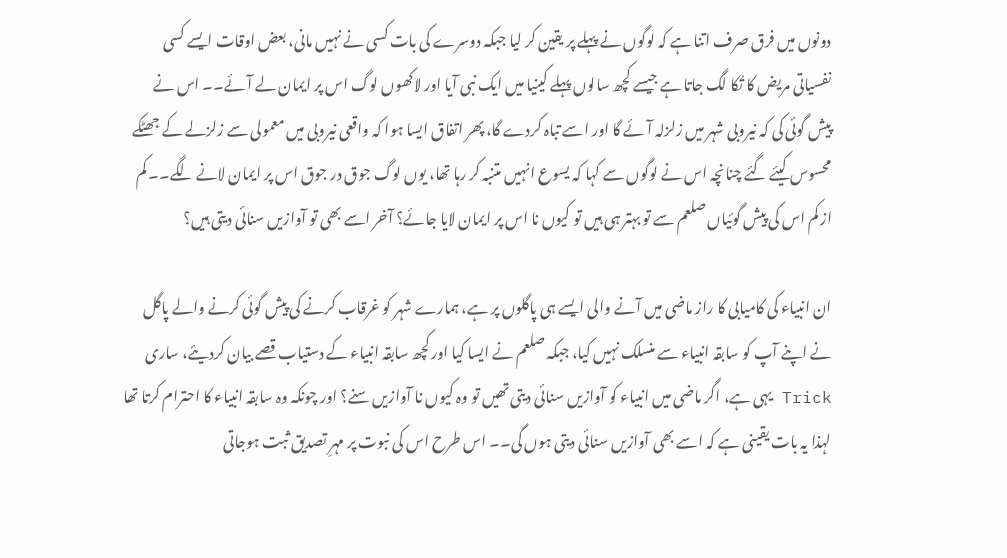دونوں میں فرق صرف اتنا ہے کہ لوگوں نے پہلے پر یقین کر لیا جبکہ دوسرے کی بات کسی نے نہیں مانی، بعض اوقات ایسے کسی نفسیاتی مریض کا تُکا لگ جاتا ہے جیسے کچھ سالوں پہلے کینیا میں ایک نبی آیا اور لاکھوں لوگ اس پر ایمان لے آئے۔۔ اس نے پیش گوئی کی کہ نیروبی شہر میں زلزلہ آئے گا اور اسے تباہ کردے گا، پھر اتفاق ایسا ہوا کہ واقعی نیروبی میں معمولی سے زلزلے کے جھٹکے محسوس کیئے گئے چنانچہ اس نے لوگوں سے کہا کہ یسوع انہیں متنبہ کر رہا تھا، یوں لوگ جوق در جوق اس پر ایمان لانے لگے۔۔ کم از کم اس کی پیش گوئیاں صلعم سے تو بہتر ہی ہیں تو کیوں نا اس پر ایمان لایا جائے؟ آخر اسے بھی تو آوازیں سنائی دیتی ہیں؟

ان انبیاء کی کامیابی کا راز ماضی میں آنے والی ایسے ہی پاگلوں پر ہے، ہمارے شہر کو غرقاب کرنے کی پیش گوئی کرنے والے پاگل نے اپنے آپ کو سابقہ انبیاء سے منسلک نہیں کیا، جبکہ صلعم نے ایسا کیا اور کچھ سابقہ انبیاء کے دستیاب قصے بیان کردیئے، ساری Trick یہی ہے، اگر ماضی میں انبیاء کو آوازیں سنائی دیتی تھیں تو وہ کیوں نا آوازیں سنے؟ اور چونکہ وہ سابقہ انبیاء کا احترام کرتا تھا لہذا یہ بات یقینی ہے کہ اسے بھی آوازیں سنائی دیتی ہوں گی۔۔ اس طرح اس کی نبوت پر مہرِ تصدیق ثبت ہوجاتی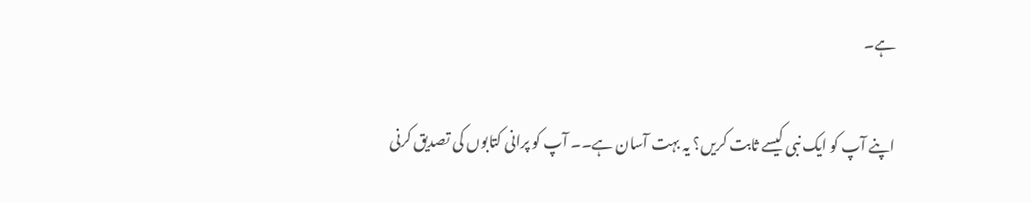ہے۔

اپنے آپ کو ایک نبی کیسے ثابت کریں؟ یہ بہت آسان ہے۔۔ آپ کو پرانی کتابوں کی تصدیق کرنی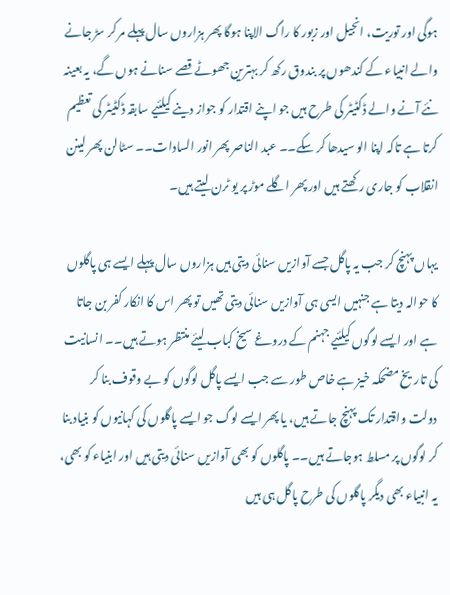ہوگی اور توریت، انجیل اور زبور کا راگ الاپنا ہوگا پھر ہزاروں سال پہلے مر کر سڑ جانے والے انبیاء کے کندھوں پر بندوق رکھ کر بہترین جھوٹے قصے سنانے ہوں گے، یہ بعینہ نئے آنے والے ڈکٹیٹر کی طرح ہیں جو اپنے اقتدار کو جواز دینے کیلئیے سابقہ ڈکٹیٹر کی تعظیم کرتا ہے تاکہ اپنا الو سیدھا کر سکے۔۔ عبد الناصر پھر انور السادات۔۔ سٹالن پھر لینن انقلاب کو جاری رکھتے ہیں اور پھر اگلے موڑ پر یو ٹرن لیتے ہیں۔

یہاں پہنچ کر جب یہ پاگل جسے آوازیں سنائی دیتی ہیں ہزاروں سال پہلے ایسے ہی پاگلوں کا حوالہ دیتا ہے جنہیں ایسی ہی آوازیں سنائی دیتی تھیں تو پھر اس کا انکار کفر بن جاتا ہے اور ایسے لوگوں کیلئیے جہنم کے دروغے سیخ کباب لیئے منتظر ہوتے ہیں۔۔ انسانیت کی تاریخ مضحکہ خیز ہے خاص طور سے جب ایسے پاگل لوگوں کو بے وقوف بنا کر دولت واقتدار تک پہنچ جاتے ہیں، یا پھر ایسے لوگ جو ایسے پاگلوں کی کہانیوں کو بنیاد بنا کر لوگوں پر مسلط ہوجاتے ہیں۔۔ پاگلوں کو بھی آوازیں سنائی دیتی ہیں اور ابنیاء کو بھی، یہ انبیاء بھی دیگر پاگلوں کی طرح پاگل ہی ہیں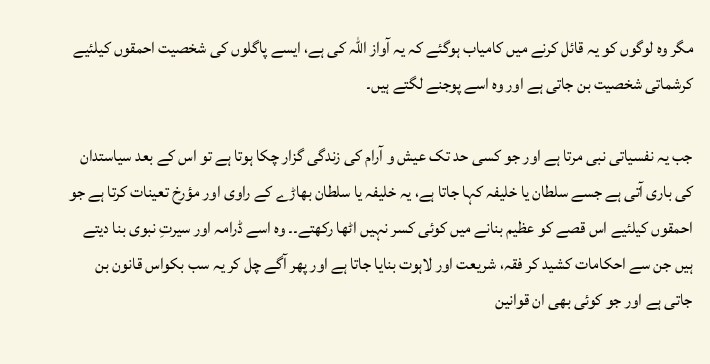مگر وہ لوگوں کو یہ قائل کرنے میں کامیاب ہوگئے کہ یہ آواز اللہ کی ہے، ایسے پاگلوں کی شخصیت احمقوں کیلئیے کرشماتی شخصیت بن جاتی ہے اور وہ اسے پوجنے لگتے ہیں۔

جب یہ نفسیاتی نبی مرتا ہے اور جو کسی حد تک عیش و آرام کی زندگی گزار چکا ہوتا ہے تو اس کے بعد سیاستدان کی باری آتی ہے جسے سلطان یا خلیفہ کہا جاتا ہے، یہ خلیفہ یا سلطان بھاڑے کے راوی اور مؤرخ تعینات کرتا ہے جو احمقوں کیلئیے اس قصے کو عظیم بنانے میں کوئی کسر نہیں اٹھا رکھتے۔۔ وہ اسے ڈرامہ اور سیرتِ نبوی بنا دیتے ہیں جن سے احکامات کشید کر فقہ، شریعت اور لاہوت بنایا جاتا ہے اور پھر آگے چل کر یہ سب بکواس قانون بن جاتی ہے اور جو کوئی بھی ان قوانین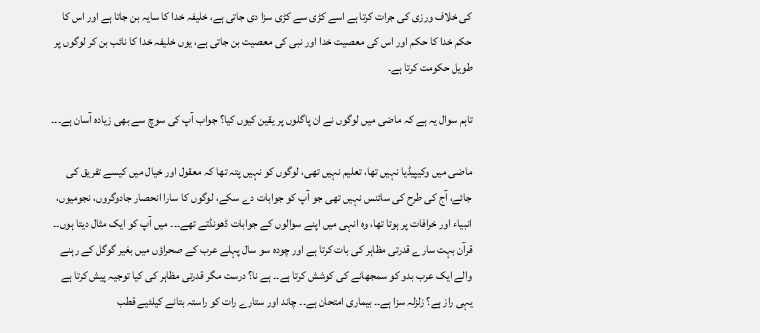کی خلاف ورزی کی جرات کرتا ہے اسے کڑی سے کڑی سزا دی جاتی ہے، خلیفہ خدا کا سایہ بن جاتا ہے اور اس کا حکم خدا کا حکم اور اس کی معصیت خدا اور نبی کی معصیت بن جاتی ہے، یوں خلیفہ خدا کا نائب بن کر لوگوں پر طویل حکومت کرتا ہے۔

تاہم سوال یہ ہے کہ ماضی میں لوگوں نے ان پاگلوں پر یقین کیوں کیا؟ جواب آپ کی سوچ سے بھی زیادہ آسان ہے۔۔۔

ماضی میں وکیپیڈیا نہیں تھا، تعلیم نہیں تھی، لوگوں کو نہیں پتہ تھا کہ معقول اور خیال میں کیسے تفریق کی جائے، آج کی طرح کی سائنس نہیں تھی جو آپ کو جوابات دے سکے، لوگوں کا سارا انحصار جادوگروں، نجومیوں، انبیاء اور خرافات پر ہوتا تھا، وہ انہی میں اپنے سوالوں کے جوابات ڈھونڈتے تھے۔۔۔ میں آپ کو ایک مثال دیتا ہوں۔۔ قرآن بہت سارے قدرتی مظاہر کی بات کرتا ہے اور چودہ سو سال پہلے عرب کے صحراؤں میں بغیر گوگل کے رہنے والے ایک عرب بدو کو سمجھانے کی کوشش کرتا ہے۔۔ ہے نا؟ درست مگر قدرتی مظاہر کی کیا توجیہ پیش کرتا ہے یہی راز ہے؟ زلزلہ سزا ہے۔۔ بیماری امتحان ہے۔۔ چاند اور ستارے رات کو راستہ بتانے کیلئیے قطب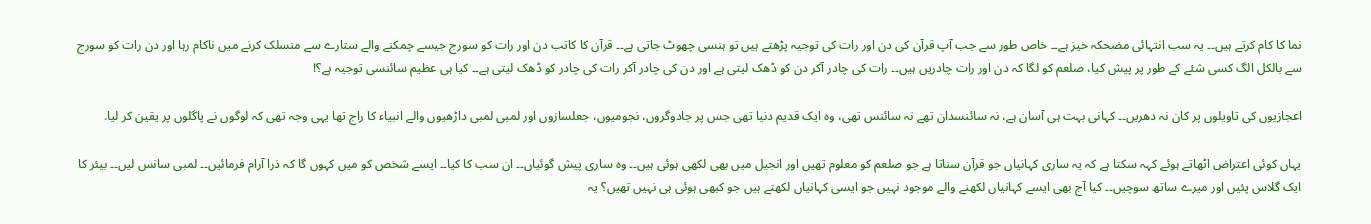نما کا کام کرتے ہیں۔۔ یہ سب انتہائی مضحکہ خیز ہے۔۔ خاص طور سے جب آپ قرآن کی دن اور رات کی توجیہ پڑھتے ہیں تو ہنسی چھوٹ جاتی ہے۔۔ قرآن کا کاتب دن اور رات کو سورج جیسے چمکنے والے ستارے سے منسلک کرنے میں ناکام رہا اور دن رات کو سورج سے بالکل الگ کسی شئے کے طور پر پیش کیا، صلعم کو لگا کہ دن اور رات چادریں ہیں۔۔ رات کی چادر آکر دن کو ڈھک لیتی ہے اور دن کی چادر آکر رات کی چادر کو ڈھک لیتی ہے۔۔ کیا ہی عظیم سائنسی توجیہ ہے؟!

اعجازیوں کی تاویلوں پر کان نہ دھریں۔۔ کہانی بہت ہی آسان ہے، نہ سائنسدان تھے نہ سائنس تھی، وہ ایک قدیم دنیا تھی جس پر جادوگروں، نجومیوں، جعلسازوں اور لمبی لمبی داڑھیوں والے انبیاء کا راج تھا یہی وجہ تھی کہ لوگوں نے پاگلوں پر یقین کر لیا.

یہاں کوئی اعتراض اٹھاتے ہوئے کہہ سکتا ہے کہ یہ ساری کہانیاں جو قرآن سناتا ہے جو صلعم کو معلوم تھیں اور انجیل میں بھی لکھی ہوئی ہیں۔۔ وہ ساری پیش گوئیاں۔۔ ان سب کا کیا۔۔ ایسے شخص کو میں کہوں گا کہ ذرا آرام فرمائیں۔۔ لمبی سانس لیں۔۔ بیئر کا ایک گلاس پئیں اور میرے ساتھ سوچیں۔۔ کیا آج بھی ایسے کہانیاں لکھنے والے موجود نہیں جو ایسی کہانیاں لکھتے ہیں جو کبھی ہوئی ہی نہیں تھیں؟ یہ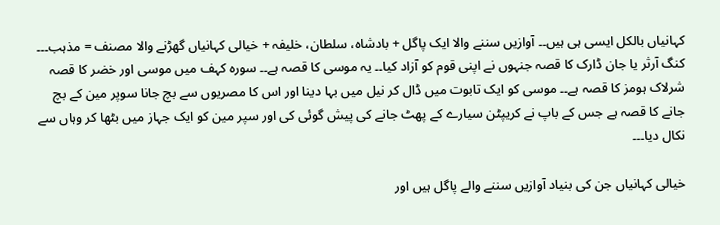کہانیاں بالکل ایسی ہی ہیں۔۔ آوازیں سننے والا ایک پاگل + بادشاہ، سلطان، خلیفہ + خیالی کہانیاں گھڑنے والا مصنف = مذہب۔۔۔ کنگ آرثر یا جان ڈارک کا قصہ جنہوں نے اپنی قوم کو آزاد کیا۔۔ یہ موسی کا قصہ ہے۔۔ سورہ کہف میں موسی اور خضر کا قصہ شرلاک ہومز کا قصہ ہے۔۔ موسی کو ایک تابوت میں ڈال کر نیل میں بہا دینا اور اس کا مصریوں سے بچ جانا سوپر مین کے بچ جانے کا قصہ ہے جس کے باپ نے کریپٹن سیارے کے پھٹ جانے کی پیش گوئی کی اور سپر مین کو ایک جہاز میں بٹھا کر وہاں سے نکال دیا۔۔۔

خیالی کہانیاں جن کی بنیاد آوازیں سننے والے پاگل ہیں اور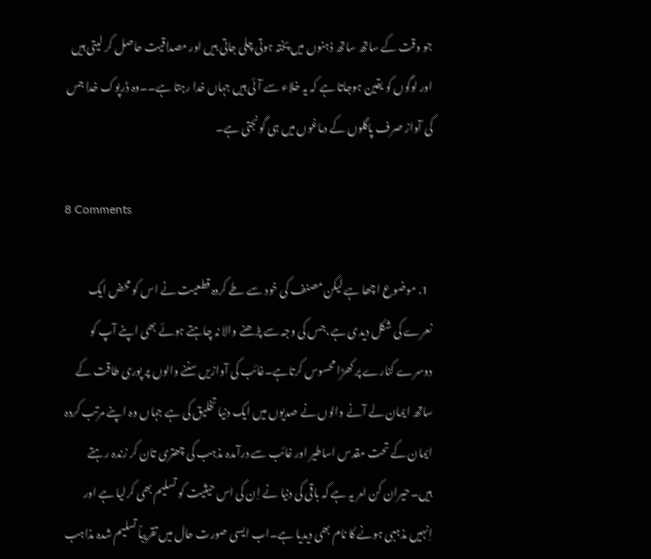جو وقت کے ساتھ ساتھ ذہنوں میں پختہ ہوتی چلی جاتی ہیں اور مصداقیت حاصل کر لیتی ہیں اور لوگوں کو یقین ہوجاتا ہے کہ یہ خلاء سے آئی ہیں جہاں خدا رہتا ہے۔۔وہ ڈرپوک خدا جس کی آواز صرف پاگلوں کے دماغوں میں ہی گونجتی ہے۔

8 Comments

  1. موضوع اچھا ہے لیکن مصنف کی خود سے طے کردہ قطعیت نے اس کو محض ایک نعرے کی شکل دیدی ہے،جس کی وجہ سے پڑھنے والا نہ چاہتے ہوئے بھی اپنے آپ کو دوسرے کنارے پر کھڑا محسوس کرتاہے۔غائب کی آوازیں سننے والوں پر پوری طاقت کے ساتھ ایمان لے آنے والوں نے صدیوں میں ایک دنیا تخلیق کی ہے جہاں وہ اپنے مرتب کردہ ایمان کے تحت مقدس اساطیر اور غائب سے درآمدہ مذہب کی چھتری تان کر زندہ رہتے ہیں۔حیران کن امر یہ ہے کہ باقی کی دنیا نے اِن کی اس حیثیت کو تسلیم بھی کرلیا ہے اور اِنہیں مذہبی ہونے کا نام بھی دیدیا ہے۔اب ایسی صورت حال میں تقریباً تسلیم شدہ مذاہب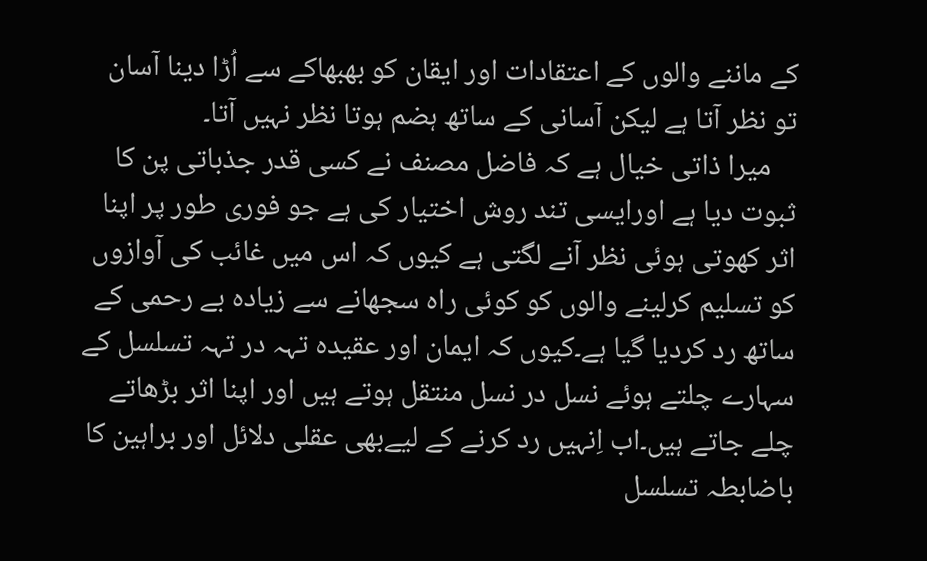کے ماننے والوں کے اعتقادات اور ایقان کو بھبھاکے سے اُڑا دینا آسان تو نظر آتا ہے لیکن آسانی کے ساتھ ہضم ہوتا نظر نہیں آتا۔
    میرا ذاتی خیال ہے کہ فاضل مصنف نے کسی قدر جذباتی پن کا ثبوت دیا ہے اورایسی تند روش اختیار کی ہے جو فوری طور پر اپنا اثر کھوتی ہوئی نظر آنے لگتی ہے کیوں کہ اس میں غائب کی آوازوں کو تسلیم کرلینے والوں کو کوئی راہ سجھانے سے زیادہ بے رحمی کے ساتھ رد کردیا گیا ہے۔کیوں کہ ایمان اور عقیدہ تہہ در تہہ تسلسل کے سہارے چلتے ہوئے نسل در نسل منتقل ہوتے ہیں اور اپنا اثر بڑھاتے چلے جاتے ہیں۔اب اِنہیں رد کرنے کے لیےبھی عقلی دلائل اور براہین کا باضابطہ تسلسل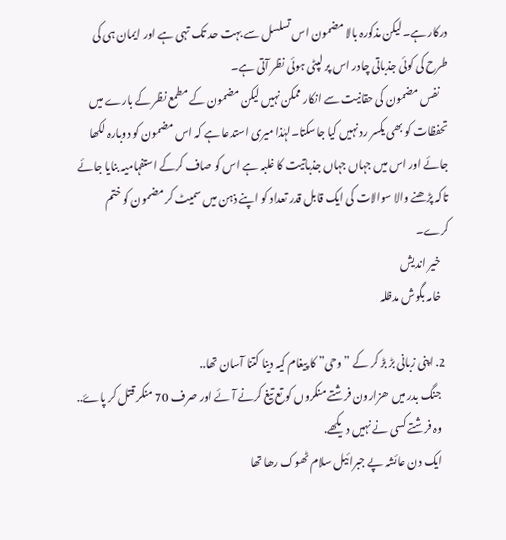درکار ہے۔لیکن مذکورہ بالا مضمون اس تسلسل سے بہت حد تک تہی ہے اور ایمان ہی کی طرح کی کوئی جذباتی چادر اس پر لپٹی ہوئی نظر آتی ہے۔
    نفس مضمون کی حقانیت سے انکار ممکن نہیں لیکن مضمون کے مطمع نظر کے بارے میں تحفظات کو بھی یکسر رد نہیں کیا جاسکتا۔لہٰذا میری استدعا ہے کہ اس مضمون کو دوبارہ لکھا جائے اور اس میں جہاں جہاں جذباتیت کا غلبہ ہے اس کو صاف کرکے استفہامیہ بنایا جائے تاکہ پڑھنے والا سوالات کی ایک قابل قدر تعداد کو اپنے ذہن میں سمیٹ کر مضمون کو ختم کرے۔
    خیر اندیش
    خامہ بگوش مدظلہ

  2. اپنی زبانی بڑ بڑ کر کے ” وحی” کا پیغام کیہ دینا کتنا آسان تھا..
    جنگ بدر میں ھزارون فرشتے منکروں کو تع تیغ کرنے آئے اور صرف 70 منکر قتل کر پاۓ..
    وہ فرشتے کسی نے نہیں دیکھے.
    ایک دن عائشہ پے جبرائیل سلام ٹھوک رھا تھا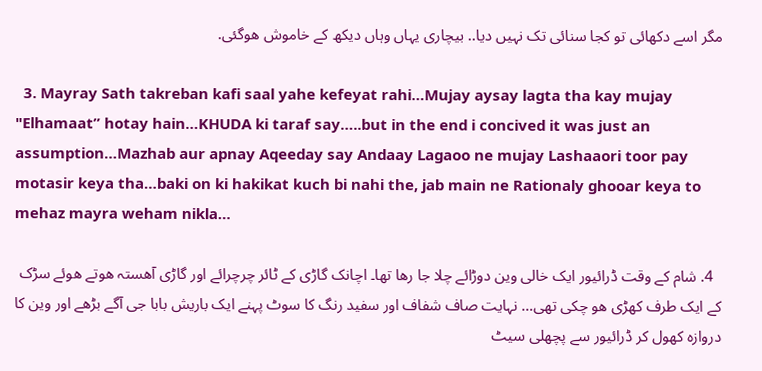مگر اسے دکھائی تو کجا سنائی تک نہیں دیا.. بیچاری یہاں وہاں دیکھ کے خاموش ھوگئی.

  3. Mayray Sath takreban kafi saal yahe kefeyat rahi…Mujay aysay lagta tha kay mujay "Elhamaat” hotay hain…KHUDA ki taraf say…..but in the end i concived it was just an assumption…Mazhab aur apnay Aqeeday say Andaay Lagaoo ne mujay Lashaaori toor pay motasir keya tha…baki on ki hakikat kuch bi nahi the, jab main ne Rationaly ghooar keya to mehaz mayra weham nikla…

  4. شام کے وقت ڈرائیور ایک خالی وین دوڑائے چلا جا رھا تھا۔ اچانک گاڑی کے ٹائر چرچرائے اور گاڑی آھستہ ھوتے ھوئے سڑک کے ایک طرف کھڑی ھو چکی تھی… نہایت صاف شفاف اور سفید رنگ کا سوٹ پہنے ایک باریش بابا جی آگے بڑھے اور وین کا دروازہ کھول کر ڈرائیور سے پچھلی سیٹ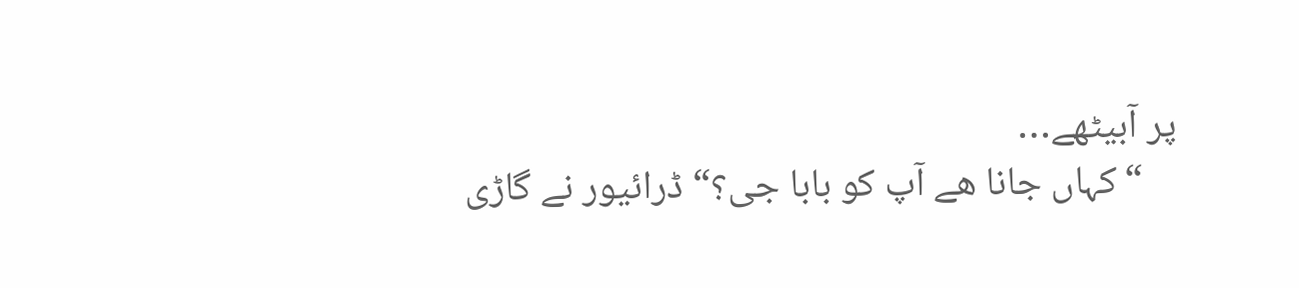پر آبیٹھے…
    “کہاں جانا ھے آپ کو بابا جی؟“ ڈرائیور نے گاڑی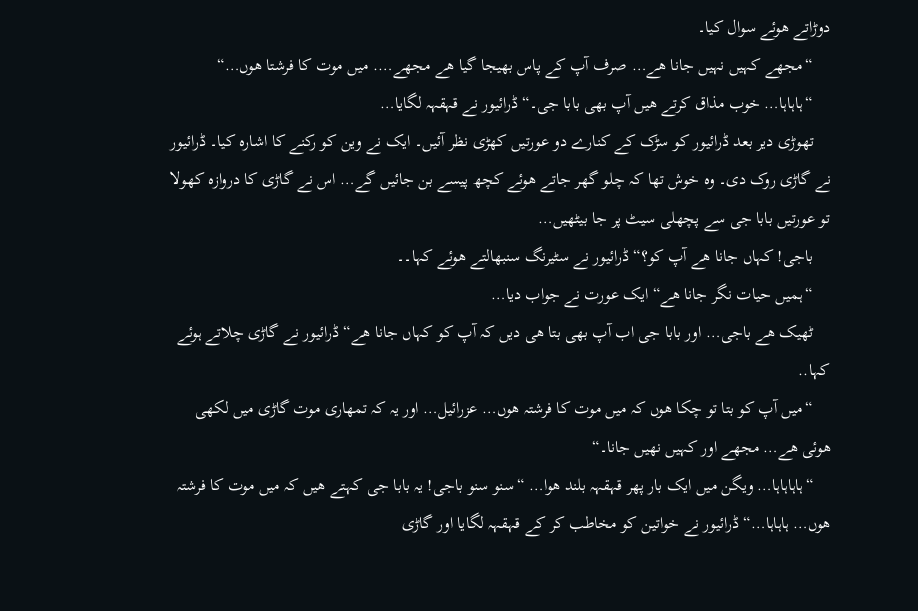دوڑاتے ھوئے سوال کیا۔
    “مجھے کہیں نہیں جانا ھے… صرف آپ کے پاس بھیجا گیا ھے مجھے…. میں موت کا فرشتا ھوں…“
    “ہاہاہا… خوب مذاق کرتے ھیں آپ بھی بابا جی۔“ ڈرائیور نے قہقہہ لگایا…
    تھوڑی دیر بعد ڈرائیور کو سڑک کے کنارے دو عورتیں کھڑی نظر آئیں۔ ایک نے وین کو رکنے کا اشارہ کیا۔ ڈرائیور نے گاڑی روک دی۔ وہ خوش تھا کہ چلو گھر جاتے ھوئے کچھ پیسے بن جائیں گے… اس نے گاڑی کا دروازہ کھولا تو عورتیں بابا جی سے پچھلی سیٹ پر جا بیٹھیں…
    باجی! کہاں جانا ھے آپ کو؟“ ڈرائیور نے سٹیرنگ سنبھالتے ھوئے کہا۔۔
    “ہمیں حیات نگر جانا ھے“ ایک عورت نے جواب دیا…
    ٹھیک ھے باجی… اور بابا جی اب آپ بھی بتا ھی دیں کہ آپ کو کہاں جانا ھے“ ڈرائیور نے گاڑی چلاتے ہوئے کہا..
    “میں آپ کو بتا تو چکا ھوں کہ میں موت کا فرشتہ ھوں… عزرائیل… اور یہ کہ تمھاری موت گاڑی میں لکھی ھوئی ھے… مجھے اور کہیں نھیں جانا۔“
    “ہاہاہاہا… ویگن میں ایک بار پھر قہقہہ بلند ھوا… “سنو سنو باجی! یہ بابا جی کہتے ھیں کہ میں موت کا فرشتہ ھوں… ہاہاہا…“ ڈرائیور نے خواتین کو مخاطب کر کے قہقہہ لگایا اور گاڑی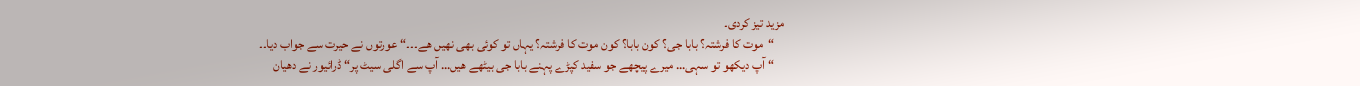مزید تیز کردی۔
    “موت کا فرشتہ؟ بابا جی؟ کون بابا؟ کون موت کا فرشتہ؟ یہاں تو کوئی بھی نھیں ھے۔۔۔“ عورتوں نے حیرت سے جواب دیا۔۔
    “ آپ دیکھو تو سہی… میرے پیچھے جو سفید کپڑے پہنے بابا جی بیٹھے ھیں… آپ سے اگلی سیٹ پر“ ڈرائیور نے دھیان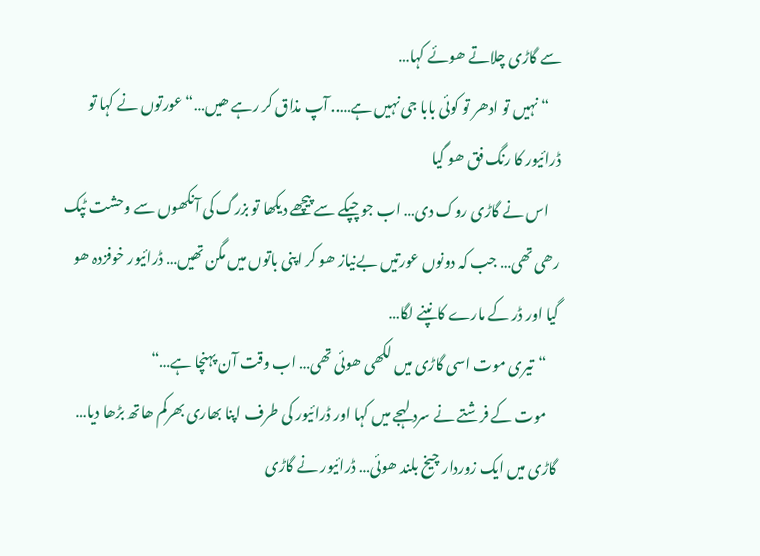سے گاڑی چلاتے ھوئے کہا…
    “ نہیں تو ادھر تو کوئی بابا جی نہیں ہے….. آپ مذاق کر رہے ھیں…“ عورتوں نے کہا تو ڈرائیور کا رنگ فق ھو گیا
    اس نے گاڑی روک دی… اب جو چپکے سے پیچھے دیکھا تو بزرگ کی آنکھوں سے وحشت ٹپک رھی تھی… جب کہ دونوں عورتیں بےنیاز ھو کر اپنی باتوں میں مگن تھیں… ڈرائیور خوفزدہ ھو گیا اور ڈر کے مارے کانپنے لگا…
    “تیری موت اسی گاڑی میں لکھی ھوئی تھی… اب وقت آن پہنچا ہے…“
    موت کے فرشتے نے سرد لہجے میں کہا اور ڈرائیور کی طرف اپنا بھاری بھرکم ھاتھ بڑھا دیا… گاڑی میں ایک زوردار چیخ بلند ھوئی… ڈرائیور نے گاڑی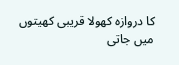کا دروازہ کھولا قریبی کھیتوں میں جاتی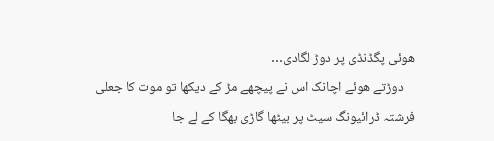ھوئی پگڈنڈی پر دوڑ لگادی…
    دوڑتے ھوئے اچانک اس نے پیچھے مڑ کے دیکھا تو موت کا جعلی فرشتہ ڈرائیونگ سیٹ پر بیٹھا گاڑی بھگا کے لے جا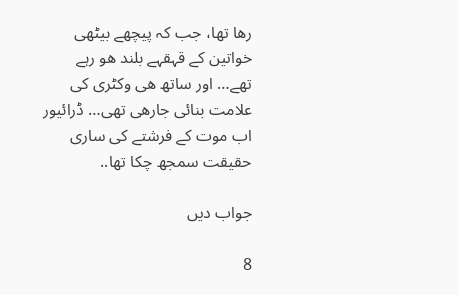رھا تھا، جب کہ پیچھے بیٹھی خواتین کے قہقہے بلند ھو رہے تھے… اور ساتھ ھی وکٹری کی علامت بنائی جارھی تھی… ڈرائیور اب موت کے فرشتے کی ساری حقیقت سمجھ چکا تھا..

جواب دیں

8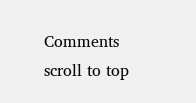Comments
scroll to top